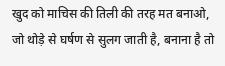खुद को माचिस की तिली की तरह मत बनाओ, जो थोड़े से घर्षण से सुलग जाती है, बनाना है तो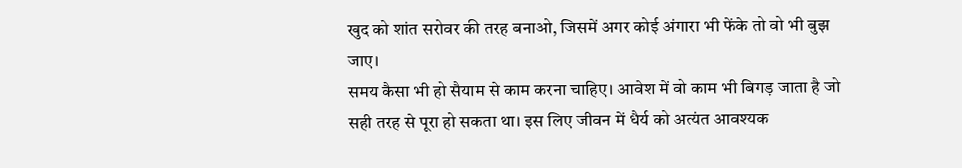खुद को शांत सरोवर की तरह बनाओ, जिसमें अगर कोई अंगारा भी फेंके तो वो भी बुझ जाए।
समय कैसा भी हो सैयाम से काम करना चाहिए। आवेश में वो काम भी बिगड़ जाता है जो सही तरह से पूरा हो सकता था। इस लिए जीवन में धैर्य को अत्यंत आवश्यक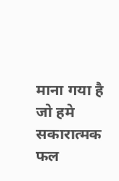माना गया है जो हमे सकारात्मक फल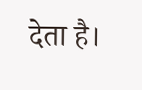देता है।